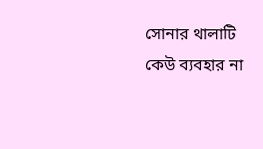সোনার থালাটি কেউ ব্যবহার না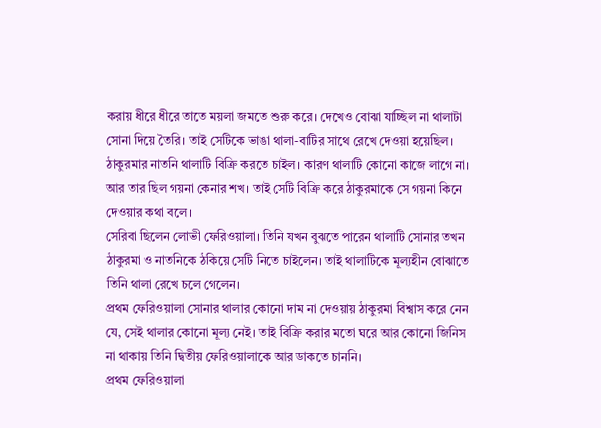করায় ধীরে ধীরে তাতে ময়লা জমতে শুরু করে। দেখেও বোঝা যাচ্ছিল না থালাটা সোনা দিয়ে তৈরি। তাই সেটিকে ভাঙা থালা-বাটির সাথে রেখে দেওয়া হয়েছিল।
ঠাকুরমার নাতনি থালাটি বিক্রি করতে চাইল। কারণ থালাটি কোনো কাজে লাগে না। আর তার ছিল গয়না কেনার শখ। তাই সেটি বিক্রি করে ঠাকুরমাকে সে গয়না কিনে দেওয়ার কথা বলে।
সেরিবা ছিলেন লোভী ফেরিওয়ালা। তিনি যখন বুঝতে পারেন থালাটি সোনার তখন ঠাকুরমা ও নাতনিকে ঠকিয়ে সেটি নিতে চাইলেন। তাই থালাটিকে মূল্যহীন বোঝাতে তিনি থালা রেখে চলে গেলেন।
প্রথম ফেরিওয়ালা সোনার থালার কোনো দাম না দেওয়ায় ঠাকুরমা বিশ্বাস করে নেন যে, সেই থালার কোনো মূল্য নেই। তাই বিক্রি করার মতো ঘরে আর কোনো জিনিস না থাকায় তিনি দ্বিতীয় ফেরিওয়ালাকে আর ডাকতে চাননি।
প্রথম ফেরিওয়ালা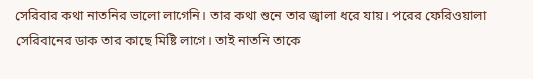সেরিবার কথা নাতনির ভালো লাগেনি। তার কথা শুনে তার জ্বালা ধরে যায়। পরের ফেরিওয়ালা সেরিবানের ডাক তার কাছে মিষ্টি লাগে। তাই নাতনি তাকে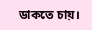ডাকতে চায়।